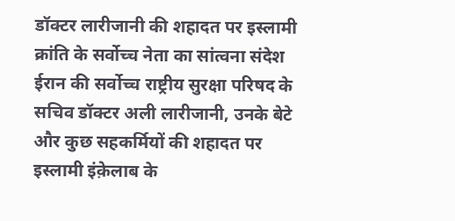डॉक्टर लारीजानी की शहादत पर इस्लामी क्रांति के सर्वोच्च नेता का सांत्वना संदेश
ईरान की सर्वोच्च राष्ट्रीय सुरक्षा परिषद के सचिव डॉक्टर अली लारीजानी, उनके बेटे और कुछ सहकर्मियों की शहादत पर इस्लामी इंक़ेलाब के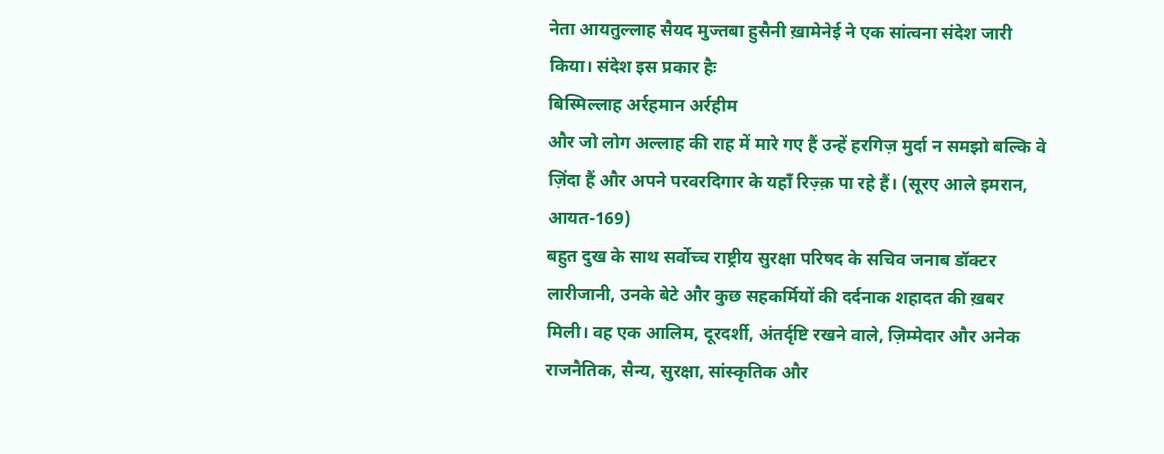नेता आयतुल्लाह सैयद मुज्तबा हुसैनी ख़ामेनेई ने एक सांत्वना संदेश जारी किया। संदेश इस प्रकार हैः
बिस्मिल्लाह अर्रहमान अर्रहीम
और जो लोग अल्लाह की राह में मारे गए हैं उन्हें हरगिज़ मुर्दा न समझो बल्कि वे ज़िंदा हैं और अपने परवरदिगार के यहाँ रिज़्क़ पा रहे हैं। (सूरए आले इमरान, आयत-169)
बहुत दुख के साथ सर्वोच्च राष्ट्रीय सुरक्षा परिषद के सचिव जनाब डॉक्टर लारीजानी, उनके बेटे और कुछ सहकर्मियों की दर्दनाक शहादत की ख़बर मिली। वह एक आलिम, दूरदर्शी, अंतर्दृष्टि रखने वाले, ज़िम्मेदार और अनेक राजनैतिक, सैन्य, सुरक्षा, सांस्कृतिक और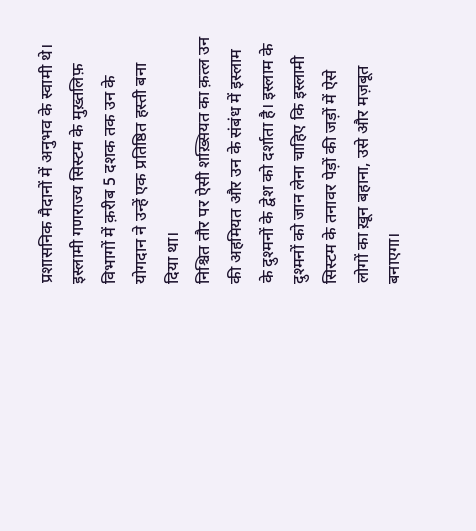प्रशासनिक मैदानों में अनुभव के स्वामी थे। इस्लामी गणराज्य सिस्टम के मुख़्तलिफ़ विभागों में क़रीब 5 दशक तक उन के योगदान ने उन्हें एक प्रतिष्ठित हस्ती बना दिया था।
निश्चित तौर पर ऐसी शख़्सियत का क़त्ल उन की अहमियत और उन के संबंध में इस्लाम के दुश्मनों के द्वेश को दर्शाता है। इस्लाम के दुश्मनों को जान लेना चाहिए कि इस्लामी सिस्टम के तनावर पेड़ों की जड़ों में ऐसे लोगों का ख़ून बहाना, उसे और मज़बूत बनाएगा।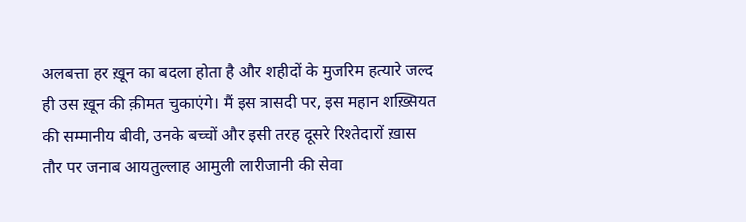अलबत्ता हर ख़ून का बदला होता है और शहीदों के मुजरिम हत्यारे जल्द ही उस ख़ून की क़ीमत चुकाएंगे। मैं इस त्रासदी पर, इस महान शख़्सियत की सम्मानीय बीवी, उनके बच्चों और इसी तरह दूसरे रिश्तेदारों ख़ास तौर पर जनाब आयतुल्लाह आमुली लारीजानी की सेवा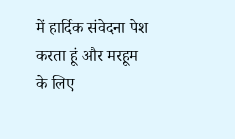में हार्दिक संवेदना पेश करता हूं और मरहूम के लिए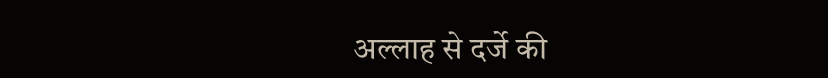अल्लाह से दर्जे की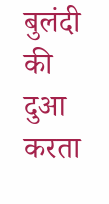बुलंदी की दुआ करता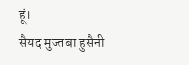हूं।
सैयद मुज्तबा हुसैनी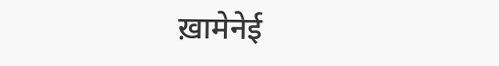ख़ामेनेई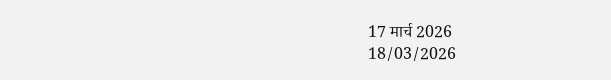17 मार्च 2026
18/03/2026